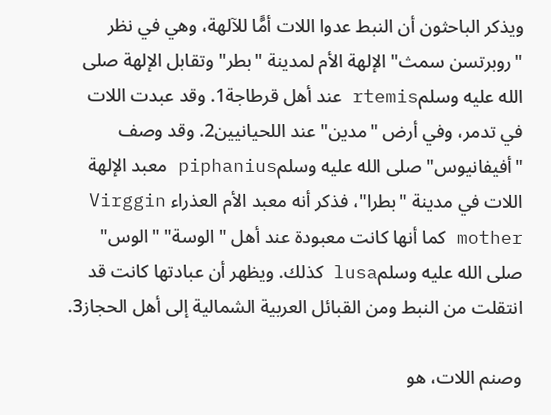ويذكر الباحثون أن النبط عدوا اللات أمًّا للآلهة، وهي في نظر "روبرتسن سمث" الإلهة الأم لمدينة "بطر" وتقابل الإلهة صلى الله عليه وسلمrtemis عند أهل قرطاجة1. وقد عبدت اللات في تدمر، وفي أرض "مدين" عند اللحيانيين2. وقد وصف "أفيفانيوس" صلى الله عليه وسلمpiphanius معبد الإلهة اللات في مدينة "بطرا"، فذكر أنه معبد الأم العذراء Virggin mother كما أنها كانت معبودة عند أهل "الوسة" "الوس" صلى الله عليه وسلمlusa كذلك. ويظهر أن عبادتها كانت قد انتقلت من النبط ومن القبائل العربية الشمالية إلى أهل الحجاز3.

وصنم اللات، هو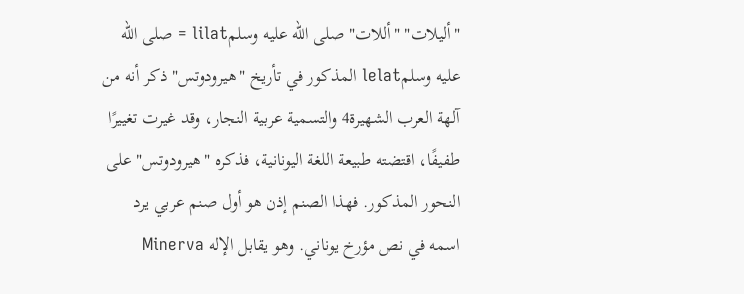"أليلات" "أللات" صلى الله عليه وسلمlilat = صلى الله عليه وسلمlelat المذكور في تأريخ "هيرودوتس" ذكر أنه من آلهة العرب الشهيرة4 والتسمية عربية النجار، وقد غيرت تغييرًا طفيفًا، اقتضته طبيعة اللغة اليونانية، فذكره "هيرودوتس" على النحور المذكور. فهذا الصنم إذن هو أول صنم عربي يرد اسمه في نص مؤرخ يوناني. وهو يقابل الإله Minerva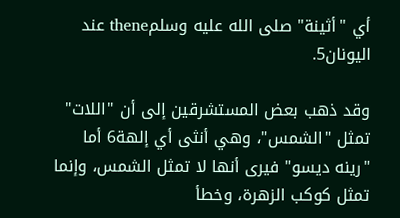أي "أثينة" صلى الله عليه وسلمthene عند اليونان5.

وقد ذهب بعض المستشرقين إلى أن "اللات" تمثل "الشمس"، وهي أنثى أي إلهة6 أما "رينه ديسو" فيرى أنها لا تمثل الشمس، وإنما تمثل كوكب الزهرة، وخطأ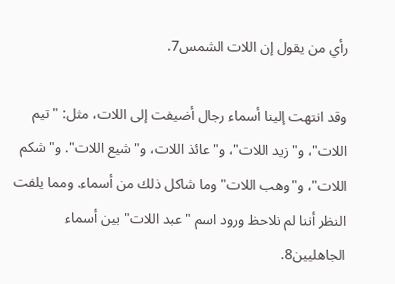رأي من يقول إن اللات الشمس7.

وقد انتهت إلينا أسماء رجال أضيفت إلى اللات، مثل: "تيم اللات"، و"زيد اللات"، و"عائذ اللات، و"شيع اللات". و"شكم اللات"، و"وهب اللات" وما شاكل ذلك من أسماء. ومما يلفت النظر أننا لم نلاحظ ورود اسم "عبد اللات" بين أسماء الجاهليين8.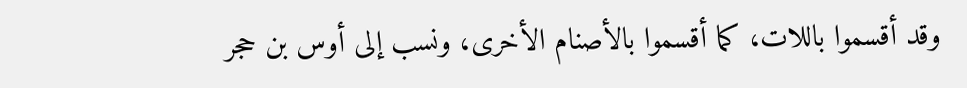وقد أقسموا باللات، كما أقسموا بالأصنام الأخرى، ونسب إلى أوس بن حجر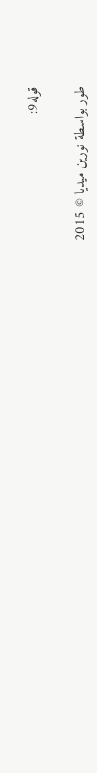قوله9:

طور بواسطة نورين ميديا © 2015